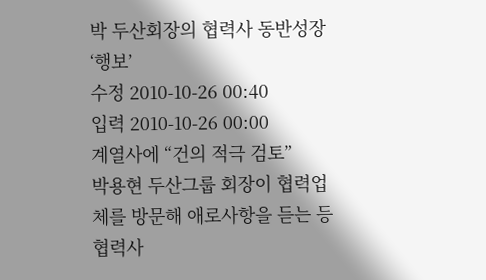박 두산회장의 협력사 동반성장 ‘행보’
수정 2010-10-26 00:40
입력 2010-10-26 00:00
계열사에 “건의 적극 검토”
박용현 두산그룹 회장이 협력업체를 방문해 애로사항을 듣는 등 협력사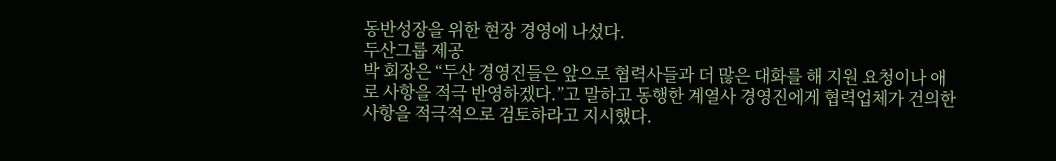동반성장을 위한 현장 경영에 나섰다.
두산그룹 제공
박 회장은 “두산 경영진들은 앞으로 협력사들과 더 많은 대화를 해 지원 요청이나 애로 사항을 적극 반영하겠다.”고 말하고 동행한 계열사 경영진에게 협력업체가 건의한 사항을 적극적으로 검토하라고 지시했다.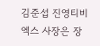김준섭 진영티비엑스 사장은 장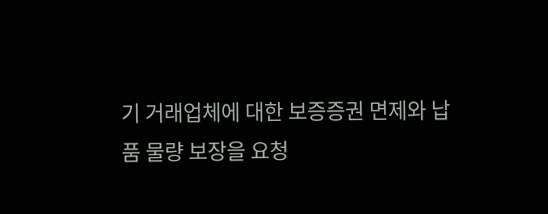기 거래업체에 대한 보증증권 면제와 납품 물량 보장을 요청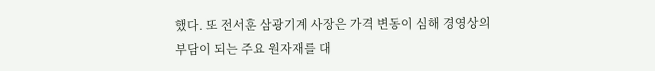했다. 또 전서훈 삼광기계 사장은 가격 변동이 심해 경영상의 부담이 되는 주요 원자재를 대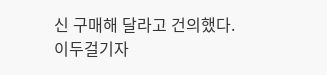신 구매해 달라고 건의했다.
이두걸기자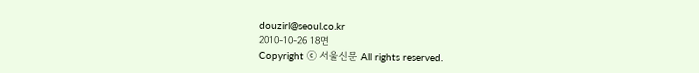douzirl@seoul.co.kr
2010-10-26 18면
Copyright ⓒ 서울신문 All rights reserved.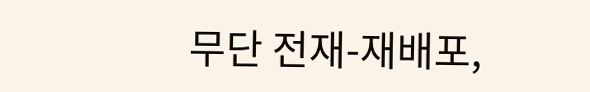무단 전재-재배포,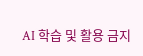AI 학습 및 활용 금지